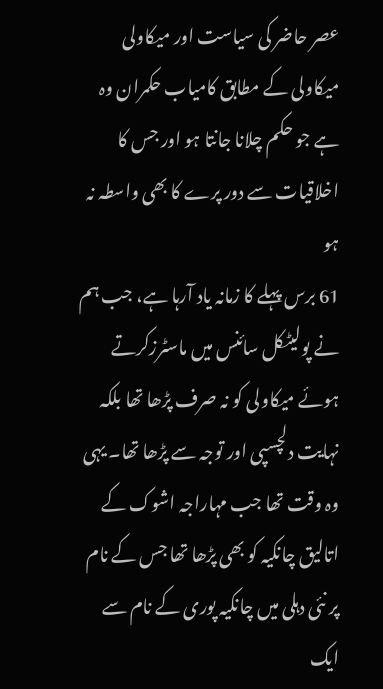عصر حاضر کی سیاست اور میکاولی
میکاولی کے مطابق کامیاب حکمران وہ ہے جو حکم چلانا جانتا ہو اور جس کا اخلاقیات سے دور پرے کا بھی واسطہ نہ ہو
61 برس پہلے کا زمانہ یاد آرہا ہے، جب ہم نے پولیٹکل سائنس میں ماسٹرزکرتے ہوئے میکاولی کو نہ صرف پڑھا تھا بلکہ نہایت دلچسپی اور توجہ سے پڑھا تھا۔ یہی وہ وقت تھا جب مہاراجہ اشوک کے اتالیق چانکیہ کو بھی پڑھا تھا جس کے نام پر نئی دہلی میں چانکیہ پوری کے نام سے ایک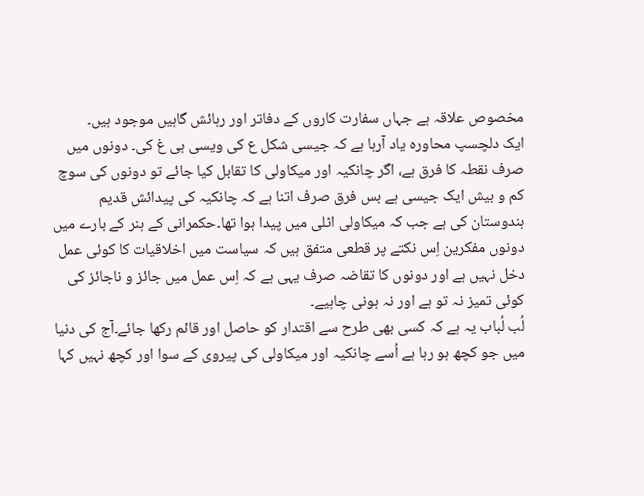مخصوص علاقہ ہے جہاں سفارت کاروں کے دفاتر اور رہائش گاہیں موجود ہیں۔
ایک دلچسپ محاورہ یاد آرہا ہے کہ جیسی شکل ع کی ویسی ہی غ کی۔ دونوں میں صرف نقطہ کا فرق ہے، اگر چانکیہ اور میکاولی کا تقابل کیا جائے تو دونوں کی سوچ کم و بیش ایک جیسی ہے بس فرق صرف اتنا ہے کہ چانکیہ کی پیدائش قدیم ہندوستان کی ہے جب کہ میکاولی اٹلی میں پیدا ہوا تھا۔حکمرانی کے ہنر کے بارے میں دونوں مفکرین اِس نکتے پر قطعی متفق ہیں کہ سیاست میں اخلاقیات کا کوئی عمل دخل نہیں ہے اور دونوں کا تقاضہ صرف یہی ہے کہ اِس عمل میں جائز و ناجائز کی کوئی تمیز نہ تو ہے اور نہ ہونی چاہیے۔
لُب لُباب یہ ہے کہ کسی بھی طرح سے اقتدار کو حاصل اور قائم رکھا جائے۔آج کی دنیا میں جو کچھ ہو رہا ہے اُسے چانکیہ اور میکاولی کی پیروی کے سوا اور کچھ نہیں کہا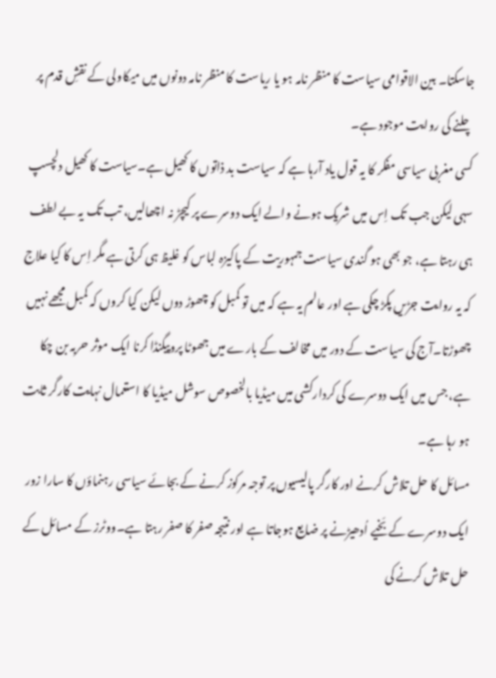جاسکتا۔ بین الاقوامی سیاست کا منظر نامہ ہو یا ریاست کا منظر نامہ دونوں میں میکاولی کے نقشِ قدم پر چلنے کی روایت موجود ہے۔
کسی مغربی سیاسی مفکر کا یہ قول یاد آرہا ہے کہ سیاست بد ذاتوں کا کھیل ہے۔سیاست کا کھیل دلچسپ سہی لیکن جب تک اِس میں شریک ہونے والے ایک دوسرے پر کیچڑ نہ اچھالیں، تب تک یہ بے لطف ہی رہتا ہے، جو بھی ہو گندی سیاست جمہوریت کے پاکیزہ لباس کو غلیظ ہی کرتی ہے مگر اِس کا کیا علاج کہ یہ روایت جڑیں پکڑ چکی ہے اور عالم یہ ہے کہ میں تو کمبل کو چھوڑ دوں لیکن کیا کروں کہ کمبل مجھے نہیں چھوڑتا۔آج کی سیاست کے دور میں مخالف کے بارے میں جھوٹا پروپیگنڈا کرنا ایک موثر حربہ بن چکا ہے، جس میں ایک دوسرے کی کردارکشی میں میڈیا بالخصوص سوشل میڈیا کا استعمال نہایت کارگر ثابت ہو رہا ہے۔
مسائل کا حل تلاش کرنے اور کارگر پالیسیوں پر توجہ مرکوز کرنے کے بجائے سیاسی رہنماؤں کا سارا زور ایک دوسرے کے بَخیے اُدھیڑنے پر ضایع ہوجاتا ہے اور نتیجہ صفر کا صفر رہتا ہے۔ووٹرز کے مسائل کے حل تلاش کرنے کی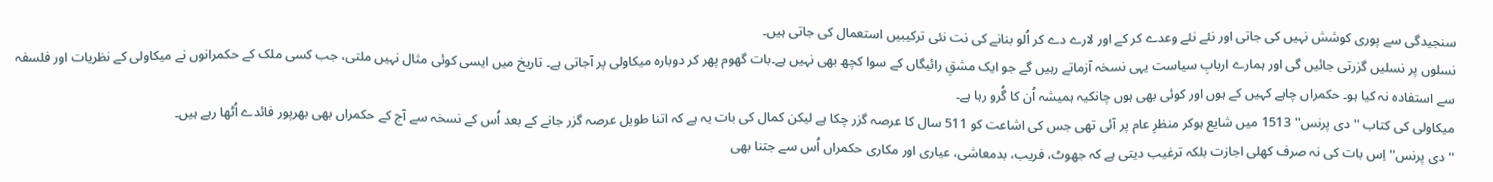سنجیدگی سے پوری کوشش نہیں کی جاتی اور نئے نئے وعدے کر کے اور لارے دے کر اُلو بنانے کی نت نئی ترکیبیں استعمال کی جاتی ہیں۔
نسلوں پر نسلیں گزرتی جائیں گی اور ہمارے اربابِ سیاست یہی نسخہ آزماتے رہیں گے جو ایک مشقِ رائیگاں کے سوا کچھ بھی نہیں ہے۔بات گھوم پھر کر دوبارہ میکاولی پر آجاتی ہے۔ تاریخ میں ایسی کوئی مثال نہیں ملتی، جب کسی ملک کے حکمرانوں نے میکاولی کے نظریات اور فلسفہ سے استفادہ نہ کیا ہو۔ حکمراں چاہے کہیں کے ہوں اور کوئی بھی ہوں چانکیہ ہمیشہ اُن کا گُرو رہا ہے۔
میکاولی کی کتاب '' دی پرنس'' 1513 میں شایع ہوکر منظرِ عام پر آئی تھی جس کی اشاعت کو 511 سال کا عرصہ گزر چکا ہے لیکن کمال کی بات یہ ہے کہ اتنا طویل عرصہ گزر جانے کے بعد اُس کے نسخہ سے آج کے حکمراں بھی بھرپور فائدے اُٹھا رہے ہیں۔
'' دی پرنس'' اِس بات کی نہ صرف کھلی اجازت بلکہ ترغیب دیتی ہے کہ جھوٹ، فریب، بدمعاشی، عیاری اور مکاری حکمراں اُس سے جتنا بھی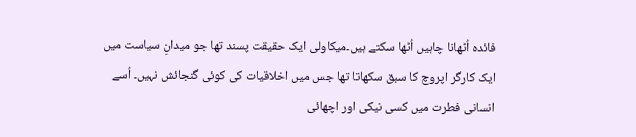فائدہ اُٹھانا چاہیں اُٹھا سکتے ہیں۔میکاولی ایک حقیقت پسند تھا جو میدانِ سیاست میں ایک کارگر اپروچ کا سبق سکھاتا تھا جس میں اخلاقیات کی کوئی گنجائش نہیں۔ اُسے انسانی فطرت میں کسی نیکی اور اچھائی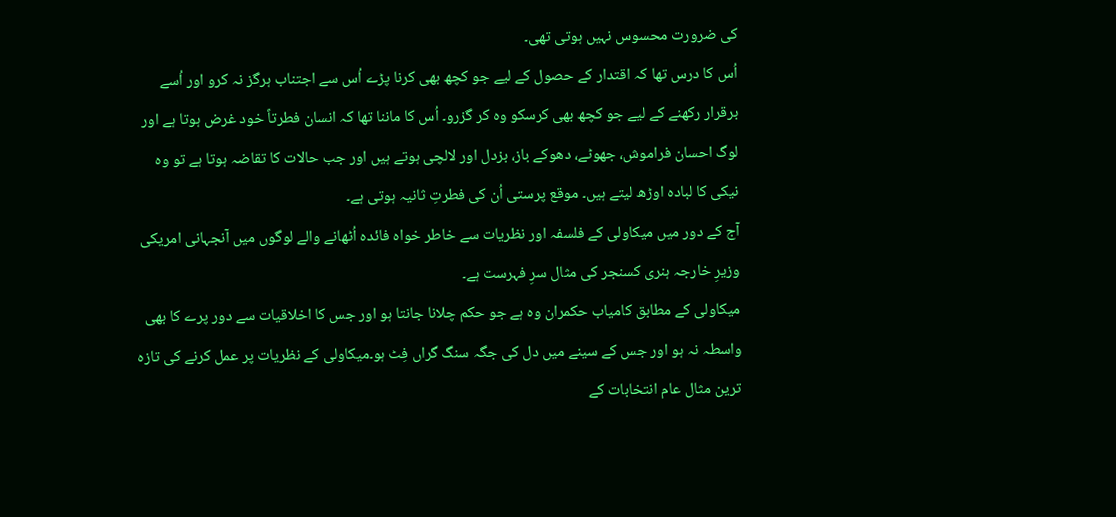کی ضرورت محسوس نہیں ہوتی تھی۔
اُس کا درس تھا کہ اقتدار کے حصول کے لیے جو کچھ بھی کرنا پڑے اُس سے اجتناب ہرگز نہ کرو اور اُسے برقرار رکھنے کے لیے جو کچھ بھی کرسکو وہ کر گزرو۔ اُس کا ماننا تھا کہ انسان فطرتاً خود غرض ہوتا ہے اور لوگ احسان فراموش، جھوٹے، دھوکے باز، بزدل اور لالچی ہوتے ہیں اور جب حالات کا تقاضہ ہوتا ہے تو وہ نیکی کا لبادہ اوڑھ لیتے ہیں۔ موقع پرستی اُن کی فطرتِ ثانیہ ہوتی ہے۔
آج کے دور میں میکاولی کے فلسفہ اور نظریات سے خاطر خواہ فائدہ اُٹھانے والے لوگوں میں آنجہانی امریکی وزیرِ خارجہ ہنری کسنجر کی مثال سرِ فہرست ہے۔
میکاولی کے مطابق کامیاب حکمران وہ ہے جو حکم چلانا جانتا ہو اور جس کا اخلاقیات سے دور پرے کا بھی واسطہ نہ ہو اور جس کے سینے میں دل کی جگہ سنگ گراں فِٹ ہو۔میکاولی کے نظریات پر عمل کرنے کی تازہ ترین مثال عام انتخابات کے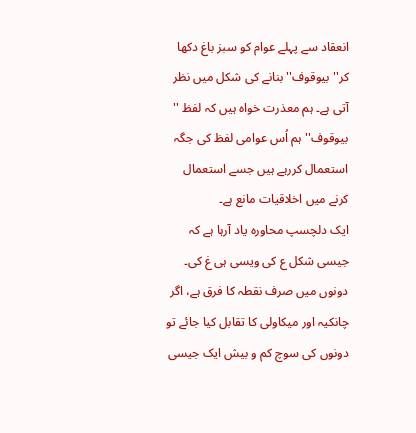انعقاد سے پہلے عوام کو سبز باغ دکھا کر'' بیوقوف'' بنانے کی شکل میں نظر آتی ہے۔ ہم معذرت خواہ ہیں کہ لفظ '' بیوقوف'' ہم اُس عوامی لفظ کی جگہ استعمال کررہے ہیں جسے استعمال کرنے میں اخلاقیات مانع ہے۔
ایک دلچسپ محاورہ یاد آرہا ہے کہ جیسی شکل ع کی ویسی ہی غ کی۔ دونوں میں صرف نقطہ کا فرق ہے، اگر چانکیہ اور میکاولی کا تقابل کیا جائے تو دونوں کی سوچ کم و بیش ایک جیسی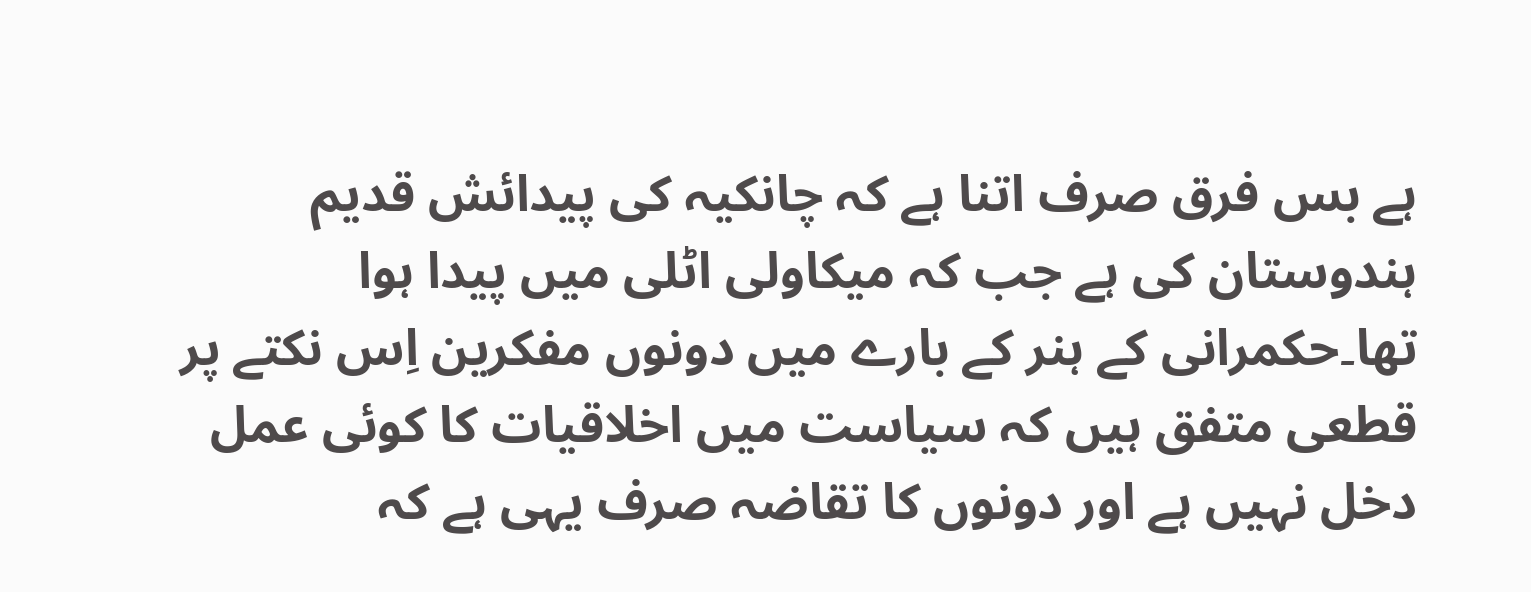ہے بس فرق صرف اتنا ہے کہ چانکیہ کی پیدائش قدیم ہندوستان کی ہے جب کہ میکاولی اٹلی میں پیدا ہوا تھا۔حکمرانی کے ہنر کے بارے میں دونوں مفکرین اِس نکتے پر قطعی متفق ہیں کہ سیاست میں اخلاقیات کا کوئی عمل دخل نہیں ہے اور دونوں کا تقاضہ صرف یہی ہے کہ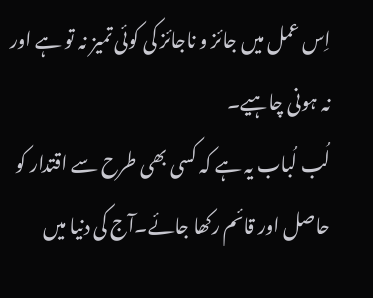اِس عمل میں جائز و ناجائز کی کوئی تمیز نہ تو ہے اور نہ ہونی چاہیے۔
لُب لُباب یہ ہے کہ کسی بھی طرح سے اقتدار کو حاصل اور قائم رکھا جائے۔آج کی دنیا میں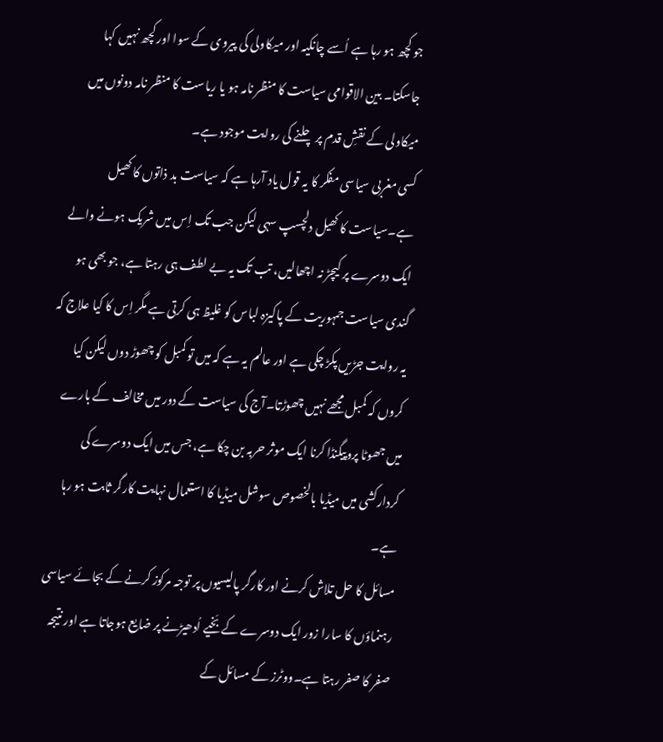جو کچھ ہو رہا ہے اُسے چانکیہ اور میکاولی کی پیروی کے سوا اور کچھ نہیں کہا جاسکتا۔ بین الاقوامی سیاست کا منظر نامہ ہو یا ریاست کا منظر نامہ دونوں میں میکاولی کے نقشِ قدم پر چلنے کی روایت موجود ہے۔
کسی مغربی سیاسی مفکر کا یہ قول یاد آرہا ہے کہ سیاست بد ذاتوں کا کھیل ہے۔سیاست کا کھیل دلچسپ سہی لیکن جب تک اِس میں شریک ہونے والے ایک دوسرے پر کیچڑ نہ اچھالیں، تب تک یہ بے لطف ہی رہتا ہے، جو بھی ہو گندی سیاست جمہوریت کے پاکیزہ لباس کو غلیظ ہی کرتی ہے مگر اِس کا کیا علاج کہ یہ روایت جڑیں پکڑ چکی ہے اور عالم یہ ہے کہ میں تو کمبل کو چھوڑ دوں لیکن کیا کروں کہ کمبل مجھے نہیں چھوڑتا۔آج کی سیاست کے دور میں مخالف کے بارے میں جھوٹا پروپیگنڈا کرنا ایک موثر حربہ بن چکا ہے، جس میں ایک دوسرے کی کردارکشی میں میڈیا بالخصوص سوشل میڈیا کا استعمال نہایت کارگر ثابت ہو رہا ہے۔
مسائل کا حل تلاش کرنے اور کارگر پالیسیوں پر توجہ مرکوز کرنے کے بجائے سیاسی رہنماؤں کا سارا زور ایک دوسرے کے بَخیے اُدھیڑنے پر ضایع ہوجاتا ہے اور نتیجہ صفر کا صفر رہتا ہے۔ووٹرز کے مسائل کے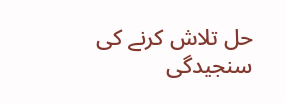حل تلاش کرنے کی سنجیدگی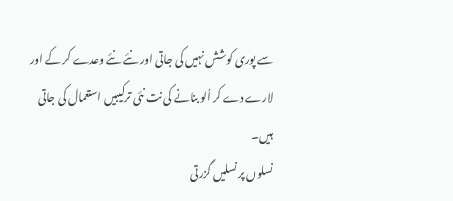سے پوری کوشش نہیں کی جاتی اور نئے نئے وعدے کر کے اور لارے دے کر اُلو بنانے کی نت نئی ترکیبیں استعمال کی جاتی ہیں۔
نسلوں پر نسلیں گزرتی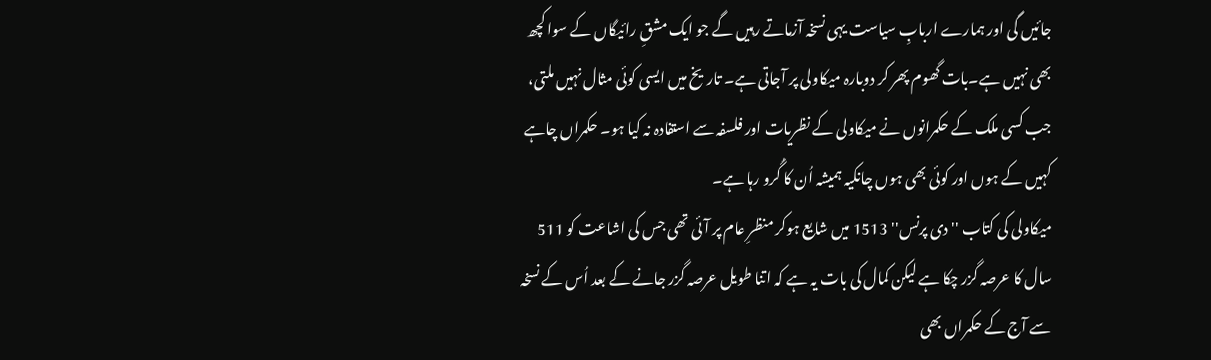جائیں گی اور ہمارے اربابِ سیاست یہی نسخہ آزماتے رہیں گے جو ایک مشقِ رائیگاں کے سوا کچھ بھی نہیں ہے۔بات گھوم پھر کر دوبارہ میکاولی پر آجاتی ہے۔ تاریخ میں ایسی کوئی مثال نہیں ملتی، جب کسی ملک کے حکمرانوں نے میکاولی کے نظریات اور فلسفہ سے استفادہ نہ کیا ہو۔ حکمراں چاہے کہیں کے ہوں اور کوئی بھی ہوں چانکیہ ہمیشہ اُن کا گُرو رہا ہے۔
میکاولی کی کتاب '' دی پرنس'' 1513 میں شایع ہوکر منظرِ عام پر آئی تھی جس کی اشاعت کو 511 سال کا عرصہ گزر چکا ہے لیکن کمال کی بات یہ ہے کہ اتنا طویل عرصہ گزر جانے کے بعد اُس کے نسخہ سے آج کے حکمراں بھی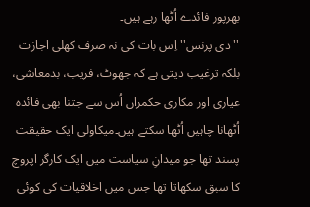بھرپور فائدے اُٹھا رہے ہیں۔
'' دی پرنس'' اِس بات کی نہ صرف کھلی اجازت بلکہ ترغیب دیتی ہے کہ جھوٹ، فریب، بدمعاشی، عیاری اور مکاری حکمراں اُس سے جتنا بھی فائدہ اُٹھانا چاہیں اُٹھا سکتے ہیں۔میکاولی ایک حقیقت پسند تھا جو میدانِ سیاست میں ایک کارگر اپروچ کا سبق سکھاتا تھا جس میں اخلاقیات کی کوئی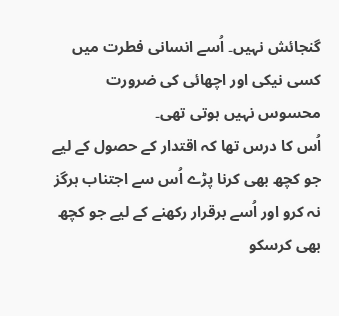گنجائش نہیں۔ اُسے انسانی فطرت میں کسی نیکی اور اچھائی کی ضرورت محسوس نہیں ہوتی تھی۔
اُس کا درس تھا کہ اقتدار کے حصول کے لیے جو کچھ بھی کرنا پڑے اُس سے اجتناب ہرگز نہ کرو اور اُسے برقرار رکھنے کے لیے جو کچھ بھی کرسکو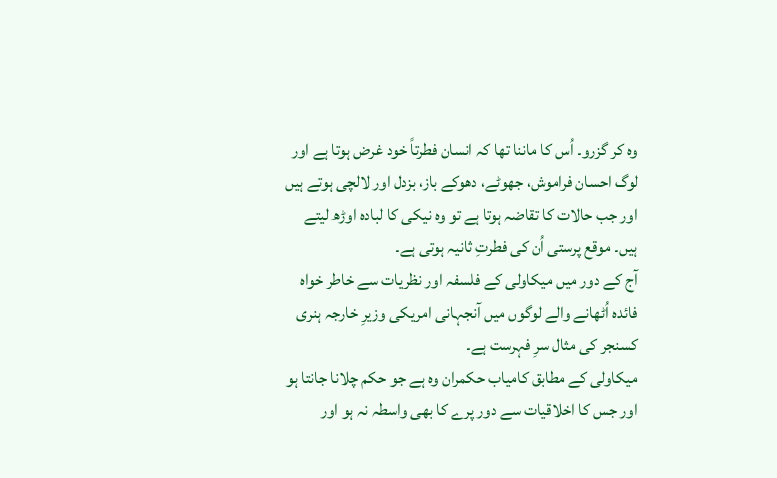وہ کر گزرو۔ اُس کا ماننا تھا کہ انسان فطرتاً خود غرض ہوتا ہے اور لوگ احسان فراموش، جھوٹے، دھوکے باز، بزدل اور لالچی ہوتے ہیں اور جب حالات کا تقاضہ ہوتا ہے تو وہ نیکی کا لبادہ اوڑھ لیتے ہیں۔ موقع پرستی اُن کی فطرتِ ثانیہ ہوتی ہے۔
آج کے دور میں میکاولی کے فلسفہ اور نظریات سے خاطر خواہ فائدہ اُٹھانے والے لوگوں میں آنجہانی امریکی وزیرِ خارجہ ہنری کسنجر کی مثال سرِ فہرست ہے۔
میکاولی کے مطابق کامیاب حکمران وہ ہے جو حکم چلانا جانتا ہو اور جس کا اخلاقیات سے دور پرے کا بھی واسطہ نہ ہو اور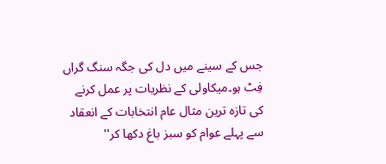جس کے سینے میں دل کی جگہ سنگ گراں فِٹ ہو۔میکاولی کے نظریات پر عمل کرنے کی تازہ ترین مثال عام انتخابات کے انعقاد سے پہلے عوام کو سبز باغ دکھا کر''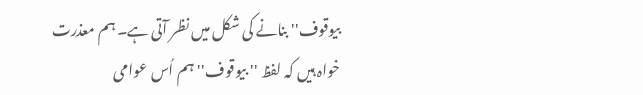بیوقوف'' بنانے کی شکل میں نظر آتی ہے۔ ہم معذرت خواہ ہیں کہ لفظ '' بیوقوف'' ہم اُس عوامی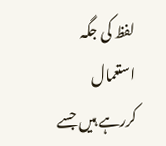لفظ کی جگہ استعمال کررہے ہیں جسے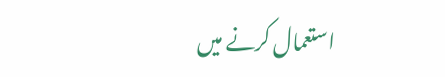استعمال کرنے میں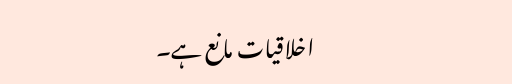اخلاقیات مانع ہے۔